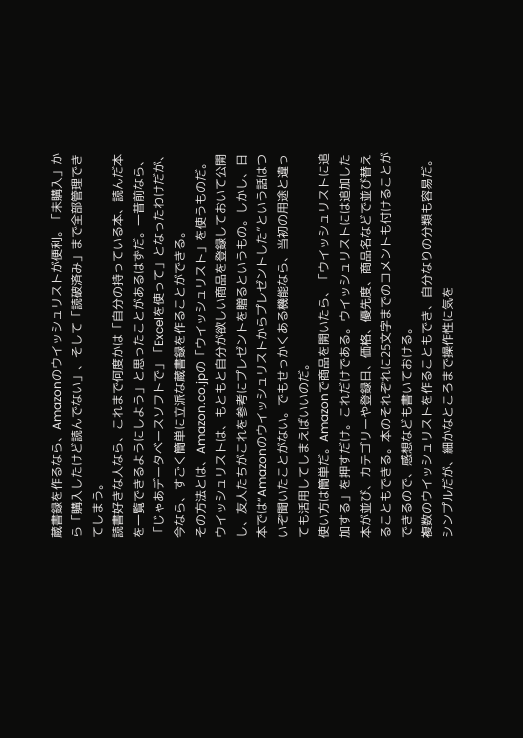蔵書録を作るなら、Amazonのウイッシュリストが便利。「未購入」から「購入したけど読んでない」、そして「読破済み」まで全部管理できてしまう。
読書好きな人なら、これまで何度かは「自分の持っている本、読んだ本を一覧できるようにしよう」と思ったことがあるはずだ。一昔前なら、「じゃあデータベースソフトで」「Excelを使って」となったわけだが、今なら、すごく簡単に立派な蔵書録を作ることができる。
その方法とは、Amazon.co.jpの「ウイッシュリスト」を使うものだ。ウイッシュリストは、もともと自分が欲しい商品を登録しておいて公開し、友人たちがこれを参考にプレゼントを贈るというもの。しかし、日本では“Amazonのウイッシュリストからプレゼントした”という話はついぞ聞いたことがない。でもせっかくある機能なら、当初の用途と違っても活用してしまえばいいのだ。
使い方は簡単だ。Amazonで商品を開いたら、「ウイッシュリストに追加する」を押すだけ。これだけである。ウイッシュリストには追加した本が並び、カテゴリーや登録日、価格、優先度、商品名などで並び替えることもできる。本のそれぞれに25文字までのコメントも付けることができるので、感想なども書いておける。
複数のウイッシュリストを作ることもでき、自分なりの分類も容易だ。
シンプルだが、細かなところまで操作性に気を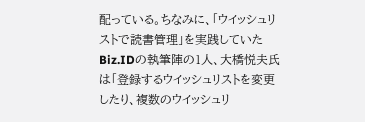配っている。ちなみに、「ウイッシュリストで読書管理」を実践していたBiz.IDの執筆陣の1人、大橋悦夫氏は「登録するウイッシュリストを変更したり、複数のウイッシュリ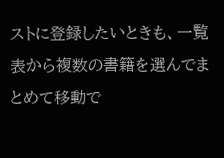ストに登録したいときも、一覧表から複数の書籍を選んでまとめて移動で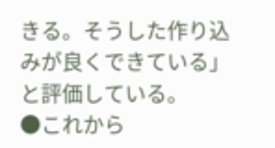きる。そうした作り込みが良くできている」と評価している。
●これから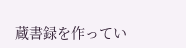蔵書録を作ってい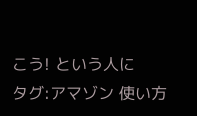こう! という人に
タグ:アマゾン 使い方